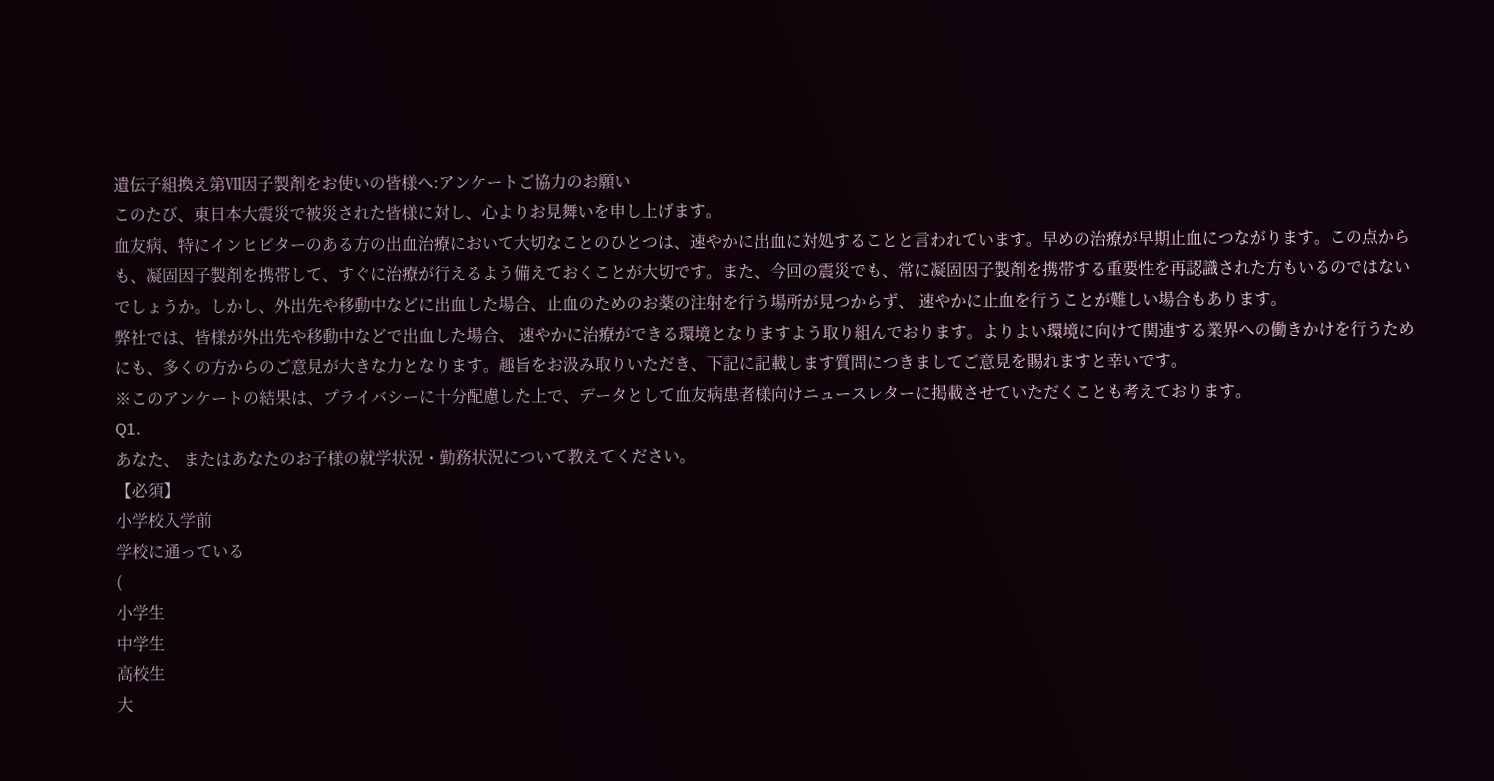遺伝子組換え第Ⅶ因子製剤をお使いの皆様へ:アンケートご協力のお願い
このたび、東日本大震災で被災された皆様に対し、心よりお見舞いを申し上げます。
血友病、特にインヒビターのある方の出血治療において大切なことのひとつは、速やかに出血に対処することと言われています。早めの治療が早期止血につながります。この点からも、凝固因子製剤を携帯して、すぐに治療が行えるよう備えておくことが大切です。また、今回の震災でも、常に凝固因子製剤を携帯する重要性を再認識された方もいるのではないでしょうか。しかし、外出先や移動中などに出血した場合、止血のためのお薬の注射を行う場所が見つからず、 速やかに止血を行うことが難しい場合もあります。
弊社では、皆様が外出先や移動中などで出血した場合、 速やかに治療ができる環境となりますよう取り組んでおります。よりよい環境に向けて関連する業界への働きかけを行うためにも、多くの方からのご意見が大きな力となります。趣旨をお汲み取りいただき、下記に記載します質問につきましてご意見を賜れますと幸いです。
※このアンケートの結果は、プライバシーに十分配慮した上で、データとして血友病患者様向けニュースレターに掲載させていただくことも考えております。
Q1.
あなた、 またはあなたのお子様の就学状況・勤務状況について教えてください。
【必須】
小学校入学前
学校に通っている
(
小学生
中学生
高校生
大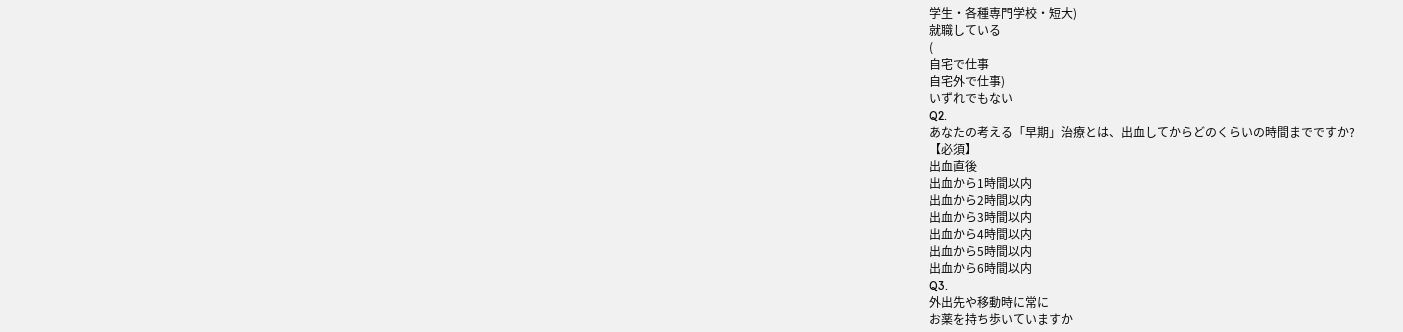学生・各種専門学校・短大)
就職している
(
自宅で仕事
自宅外で仕事)
いずれでもない
Q2.
あなたの考える「早期」治療とは、出血してからどのくらいの時間までですか?
【必須】
出血直後
出血から1時間以内
出血から2時間以内
出血から3時間以内
出血から4時間以内
出血から5時間以内
出血から6時間以内
Q3.
外出先や移動時に常に
お薬を持ち歩いていますか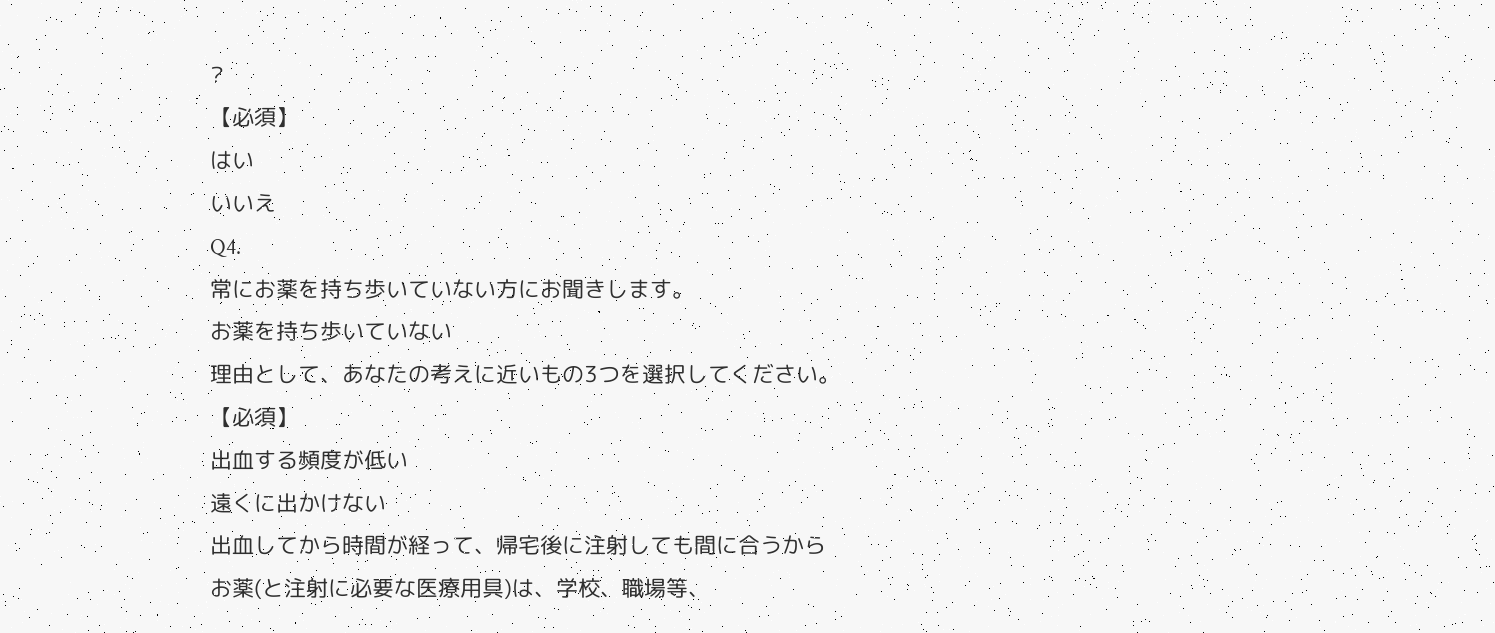?
【必須】
はい
いいえ
Q4.
常にお薬を持ち歩いていない方にお聞きします。
お薬を持ち歩いていない
理由として、あなたの考えに近いもの3つを選択してください。
【必須】
出血する頻度が低い
遠くに出かけない
出血してから時間が経って、帰宅後に注射しても間に合うから
お薬(と注射に必要な医療用具)は、学校、職場等、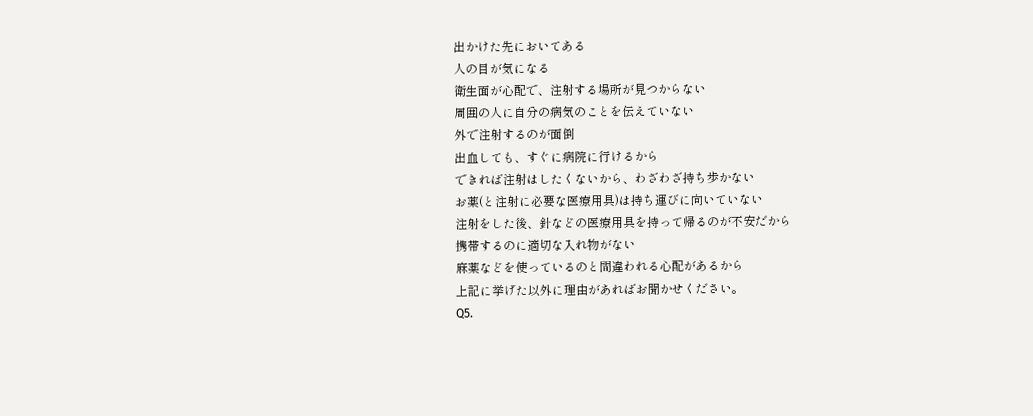出かけた先においてある
人の目が気になる
衛生面が心配で、注射する場所が見つからない
周囲の人に自分の病気のことを伝えていない
外で注射するのが面倒
出血しても、すぐに病院に行けるから
できれば注射はしたくないから、わざわざ持ち歩かない
お薬(と注射に必要な医療用具)は持ち運びに向いていない
注射をした後、針などの医療用具を持って帰るのが不安だから
携帯するのに適切な入れ物がない
麻薬などを使っているのと間違われる心配があるから
上記に挙げた以外に理由があればお聞かせください。
Q5.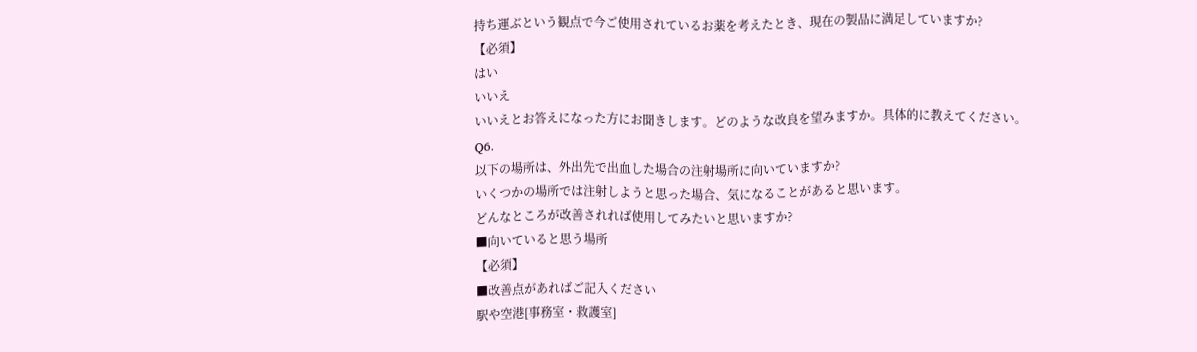持ち運ぶという観点で今ご使用されているお薬を考えたとき、現在の製品に満足していますか?
【必須】
はい
いいえ
いいえとお答えになった方にお聞きします。どのような改良を望みますか。具体的に教えてください。
Q6.
以下の場所は、外出先で出血した場合の注射場所に向いていますか?
いくつかの場所では注射しようと思った場合、気になることがあると思います。
どんなところが改善されれば使用してみたいと思いますか?
■向いていると思う場所
【必須】
■改善点があればご記入ください
駅や空港[事務室・救護室]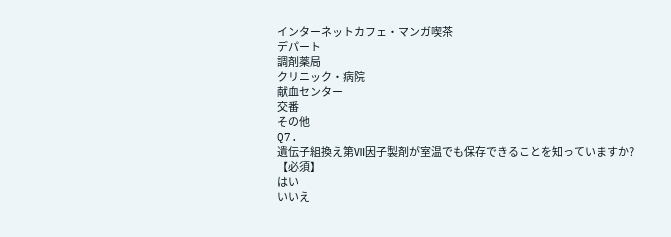インターネットカフェ・マンガ喫茶
デパート
調剤薬局
クリニック・病院
献血センター
交番
その他
Q7.
遺伝子組換え第Ⅶ因子製剤が室温でも保存できることを知っていますか?
【必須】
はい
いいえ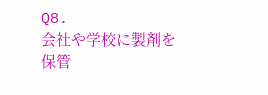Q8.
会社や学校に製剤を保管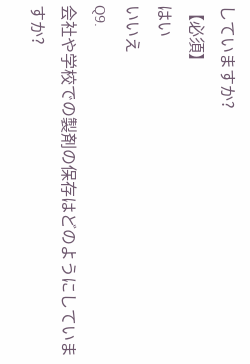していますか?
【必須】
はい
いいえ
Q9.
会社や学校での製剤の保存はどのようにしていますか?